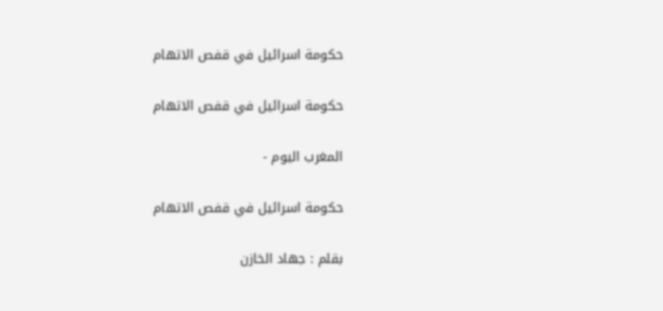حكومة اسرائيل في قفص الاتهام

حكومة اسرائيل في قفص الاتهام

المغرب اليوم -

حكومة اسرائيل في قفص الاتهام

بقلم : جهاد الخازن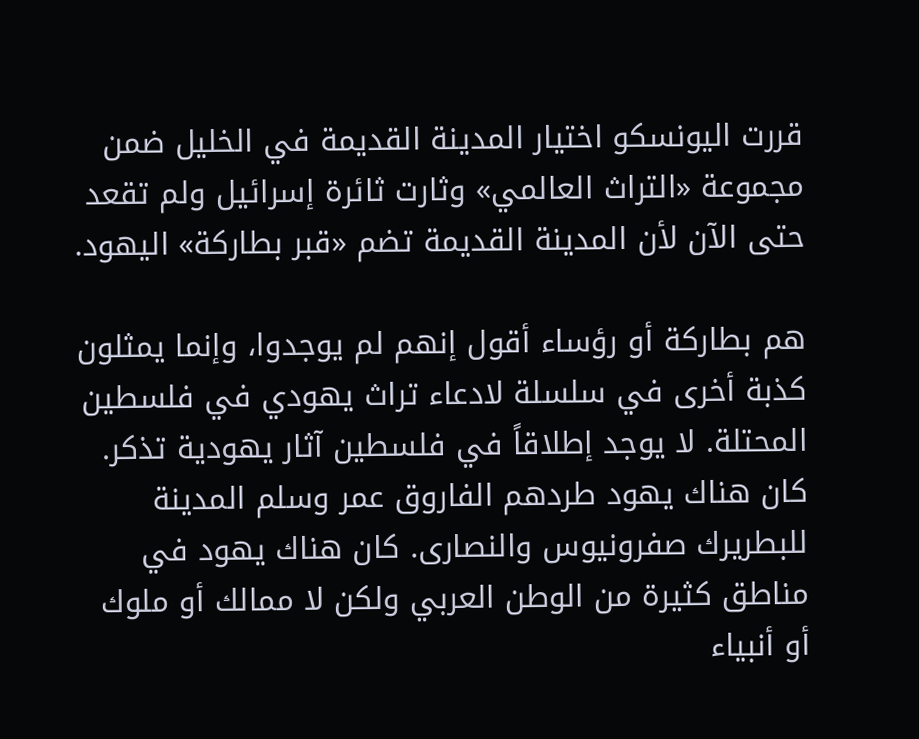قررت اليونسكو اختيار المدينة القديمة في الخليل ضمن مجموعة «التراث العالمي» وثارت ثائرة إسرائيل ولم تقعد حتى الآن لأن المدينة القديمة تضم «قبر بطاركة» اليهود.

هم بطاركة أو رؤساء أقول إنهم لم يوجدوا، وإنما يمثلون كذبة أخرى في سلسلة لادعاء تراث يهودي في فلسطين المحتلة. لا يوجد إطلاقاً في فلسطين آثار يهودية تذكر. كان هناك يهود طردهم الفاروق عمر وسلم المدينة للبطريرك صفرونيوس والنصارى. كان هناك يهود في مناطق كثيرة من الوطن العربي ولكن لا ممالك أو ملوك أو أنبياء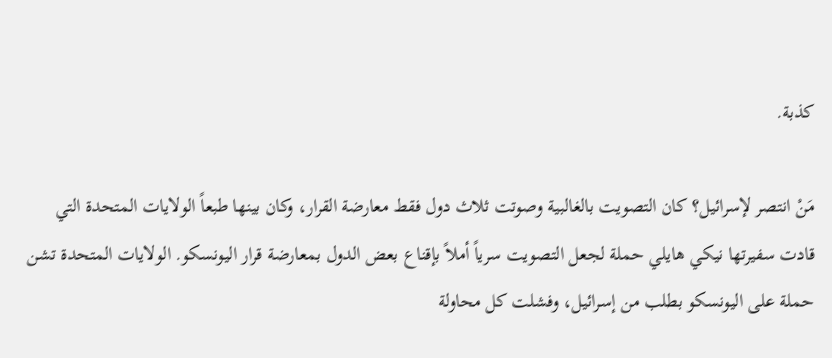كذبة.

مَنْ انتصر لإسرائيل؟ كان التصويت بالغالبية وصوتت ثلاث دول فقط معارضة القرار، وكان بينها طبعاً الولايات المتحدة التي قادت سفيرتها نيكي هايلي حملة لجعل التصويت سرياً أملاً بإقناع بعض الدول بمعارضة قرار اليونسكو. الولايات المتحدة تشن حملة على اليونسكو بطلب من إسرائيل، وفشلت كل محاولة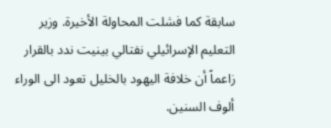سابقة كما فشلت المحاولة الأخيرة. وزير التعليم الإسرائيلي نفتالي بينيت ندد بالقرار زاعماً أن خلافة اليهود بالخليل تعود الى الوراء ألوف السنين.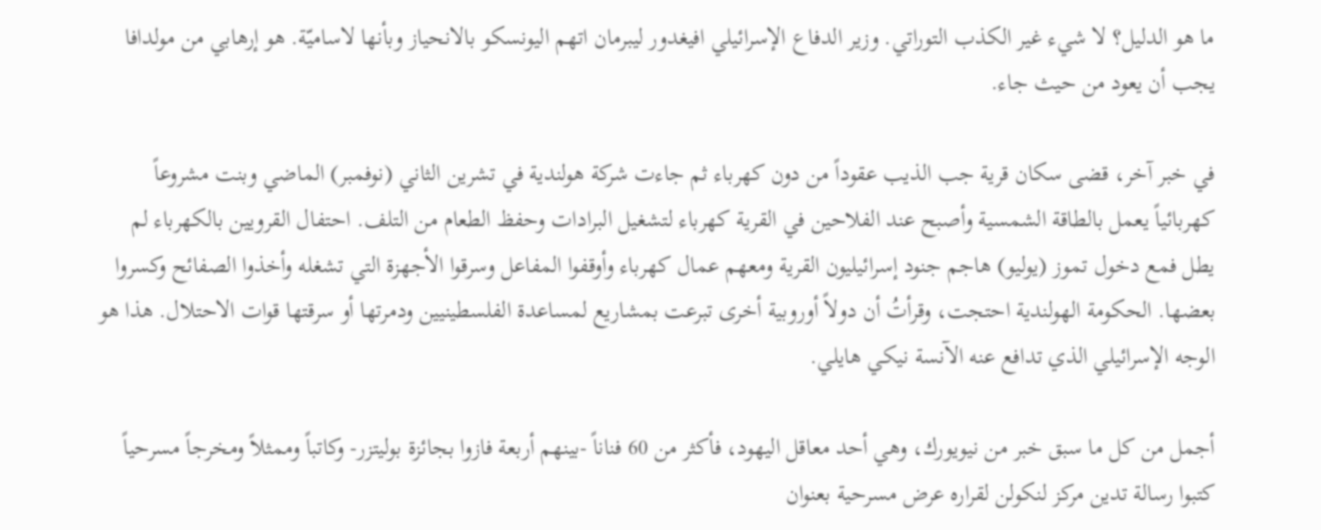ما هو الدليل؟ لا شيء غير الكذب التوراتي. وزير الدفاع الإسرائيلي افيغدور ليبرمان اتهم اليونسكو بالانحياز وبأنها لاساميّة. هو إرهابي من مولدافا يجب أن يعود من حيث جاء.

في خبر آخر، قضى سكان قرية جب الذيب عقوداً من دون كهرباء ثم جاءت شركة هولندية في تشرين الثاني (نوفمبر) الماضي وبنت مشروعاً كهربائياً يعمل بالطاقة الشمسية وأصبح عند الفلاحين في القرية كهرباء لتشغيل البرادات وحفظ الطعام من التلف. احتفال القرويين بالكهرباء لم يطل فمع دخول تموز (يوليو) هاجم جنود إسرائيليون القرية ومعهم عمال كهرباء وأوقفوا المفاعل وسرقوا الأجهزة التي تشغله وأخذوا الصفائح وكسروا بعضها. الحكومة الهولندية احتجت، وقرأتُ أن دولاً أوروبية أخرى تبرعت بمشاريع لمساعدة الفلسطينيين ودمرتها أو سرقتها قوات الاحتلال. هذا هو الوجه الإسرائيلي الذي تدافع عنه الآنسة نيكي هايلي.

أجمل من كل ما سبق خبر من نيويورك، وهي أحد معاقل اليهود، فأكثر من 60 فناناً -بينهم أربعة فازوا بجائزة بوليتزر- وكاتباً وممثلاً ومخرجاً مسرحياً كتبوا رسالة تدين مركز لنكولن لقراره عرض مسرحية بعنوان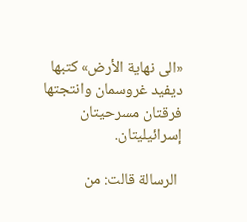«الى نهاية الأرض» كتبها ديفيد غروسمان وانتجتها فرقتان مسرحيتان إسرائيليتان.

 الرسالة قالت: من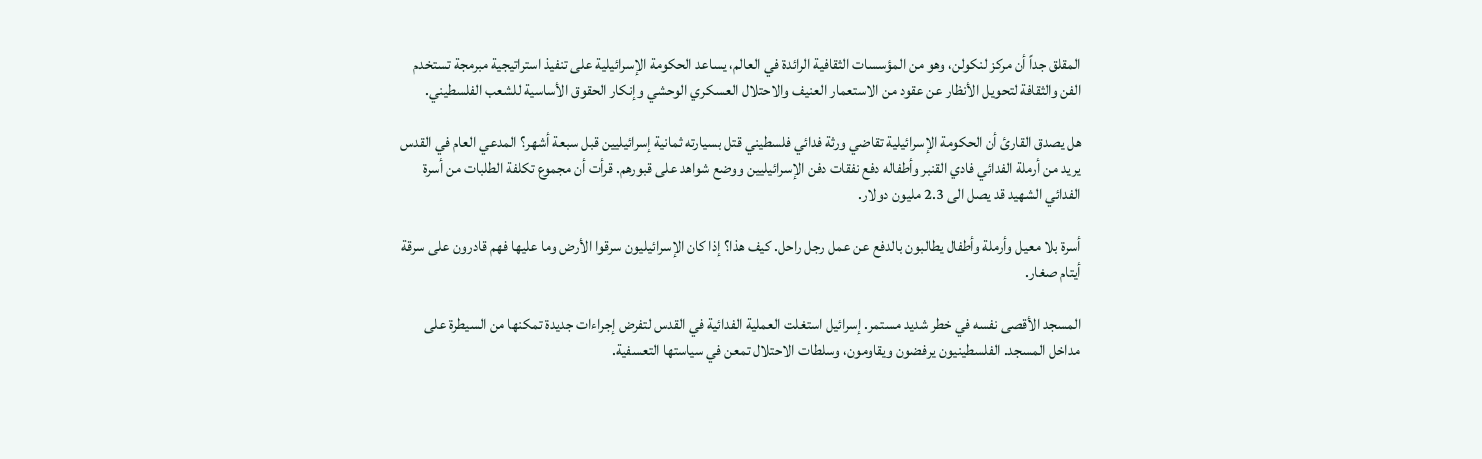المقلق جداً أن مركز لنكولن، وهو من المؤسسات الثقافية الرائدة في العالم، يساعد الحكومة الإسرائيلية على تنفيذ استراتيجية مبرمجة تستخدم الفن والثقافة لتحويل الأنظار عن عقود من الاستعمار العنيف والاحتلال العسكري الوحشي وإنكار الحقوق الأساسية للشعب الفلسطيني.

هل يصدق القارئ أن الحكومة الإسرائيلية تقاضي ورثة فدائي فلسطيني قتل بسيارته ثمانية إسرائيليين قبل سبعة أشهر؟ المدعي العام في القدس يريد من أرملة الفدائي فادي القنبر وأطفاله دفع نفقات دفن الإسرائيليين ووضع شواهد على قبورهم. قرأت أن مجموع تكلفة الطلبات من أسرة الفدائي الشهيد قد يصل الى 2.3 مليون دولار.

أسرة بلا معيل وأرملة وأطفال يطالبون بالدفع عن عمل رجل راحل. كيف هذا؟ إذا كان الإسرائيليون سرقوا الأرض وما عليها فهم قادرون على سرقة أيتام صغار.

المسجد الأقصى نفسه في خطر شديد مستمر. إسرائيل استغلت العملية الفدائية في القدس لتفرض إجراءات جديدة تمكنها من السيطرة على مداخل المسجد. الفلسطينيون يرفضون ويقاومون، وسلطات الاحتلال تمعن في سياستها التعسفية.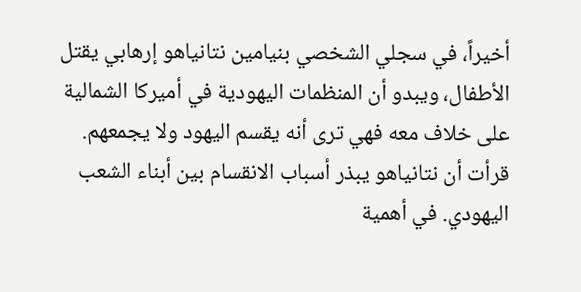أخيراً، في سجلي الشخصي بنيامين نتانياهو إرهابي يقتل الأطفال، ويبدو أن المنظمات اليهودية في أميركا الشمالية على خلاف معه فهي ترى أنه يقسم اليهود ولا يجمعهم. قرأت أن نتانياهو يبذر أسباب الانقسام بين أبناء الشعب اليهودي. في أهمية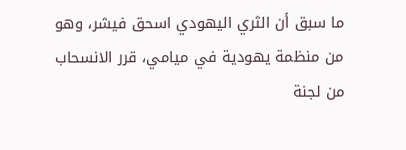ما سبق أن الثري اليهودي اسحق فيشر، وهو من منظمة يهودية في ميامي، قرر الانسحاب من لجنة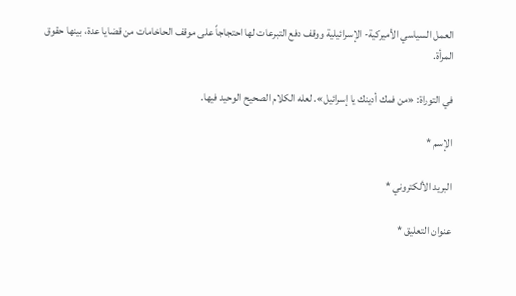العمل السياسي الأميركية- الإسرائيلية ووقف دفع التبرعات لها احتجاجاً على موقف الحاخامات من قضايا عدة، بينها حقوق المرأة.

في التوراة: «من فمك أدينك يا إسرائيل». لعله الكلام الصحيح الوحيد فيها.

الإسم *

البريد الألكتروني *

عنوان التعليق *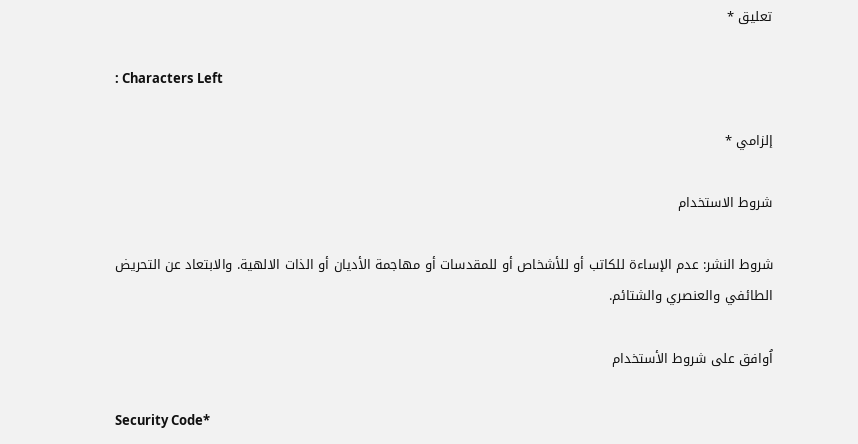تعليق *

: Characters Left

إلزامي *

شروط الاستخدام

شروط النشر: عدم الإساءة للكاتب أو للأشخاص أو للمقدسات أو مهاجمة الأديان أو الذات الالهية. والابتعاد عن التحريض الطائفي والعنصري والشتائم.

اُوافق على شروط الأستخدام

Security Code*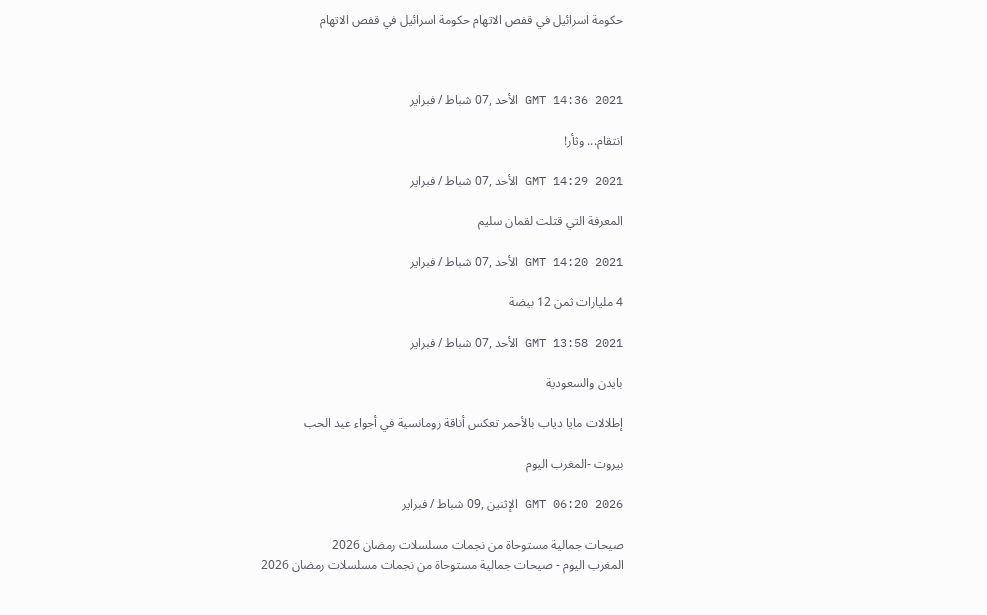حكومة اسرائيل في قفص الاتهام حكومة اسرائيل في قفص الاتهام



GMT 14:36 2021 الأحد ,07 شباط / فبراير

انتقام... وثأر!

GMT 14:29 2021 الأحد ,07 شباط / فبراير

المعرفة التي قتلت لقمان سليم

GMT 14:20 2021 الأحد ,07 شباط / فبراير

4 مليارات ثمن 12 بيضة

GMT 13:58 2021 الأحد ,07 شباط / فبراير

بايدن والسعودية

إطلالات مايا دياب بالأحمر تعكس أناقة رومانسية في أجواء عيد الحب

بيروت -المغرب اليوم

GMT 06:20 2026 الإثنين ,09 شباط / فبراير

صيحات جمالية مستوحاة من نجمات مسلسلات رمضان 2026
المغرب اليوم - صيحات جمالية مستوحاة من نجمات مسلسلات رمضان 2026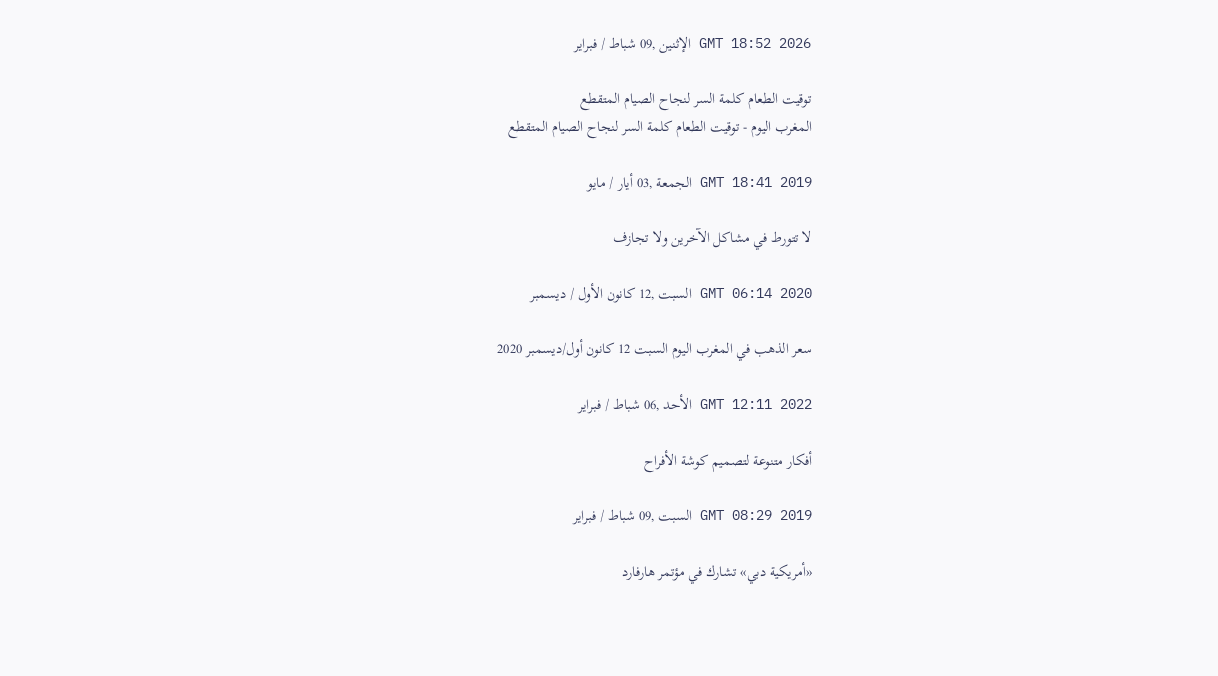GMT 18:52 2026 الإثنين ,09 شباط / فبراير

توقيت الطعام كلمة السر لنجاح الصيام المتقطع
المغرب اليوم - توقيت الطعام كلمة السر لنجاح الصيام المتقطع

GMT 18:41 2019 الجمعة ,03 أيار / مايو

لا تتورط في مشاكل الآخرين ولا تجازف

GMT 06:14 2020 السبت ,12 كانون الأول / ديسمبر

سعر الذهب في المغرب اليوم السبت 12 كانون أول/ديسمبر 2020

GMT 12:11 2022 الأحد ,06 شباط / فبراير

أفكار متنوعة لتصميم كوشة الأفراح

GMT 08:29 2019 السبت ,09 شباط / فبراير

«أمريكية دبي» تشارك في مؤتمر هارفارد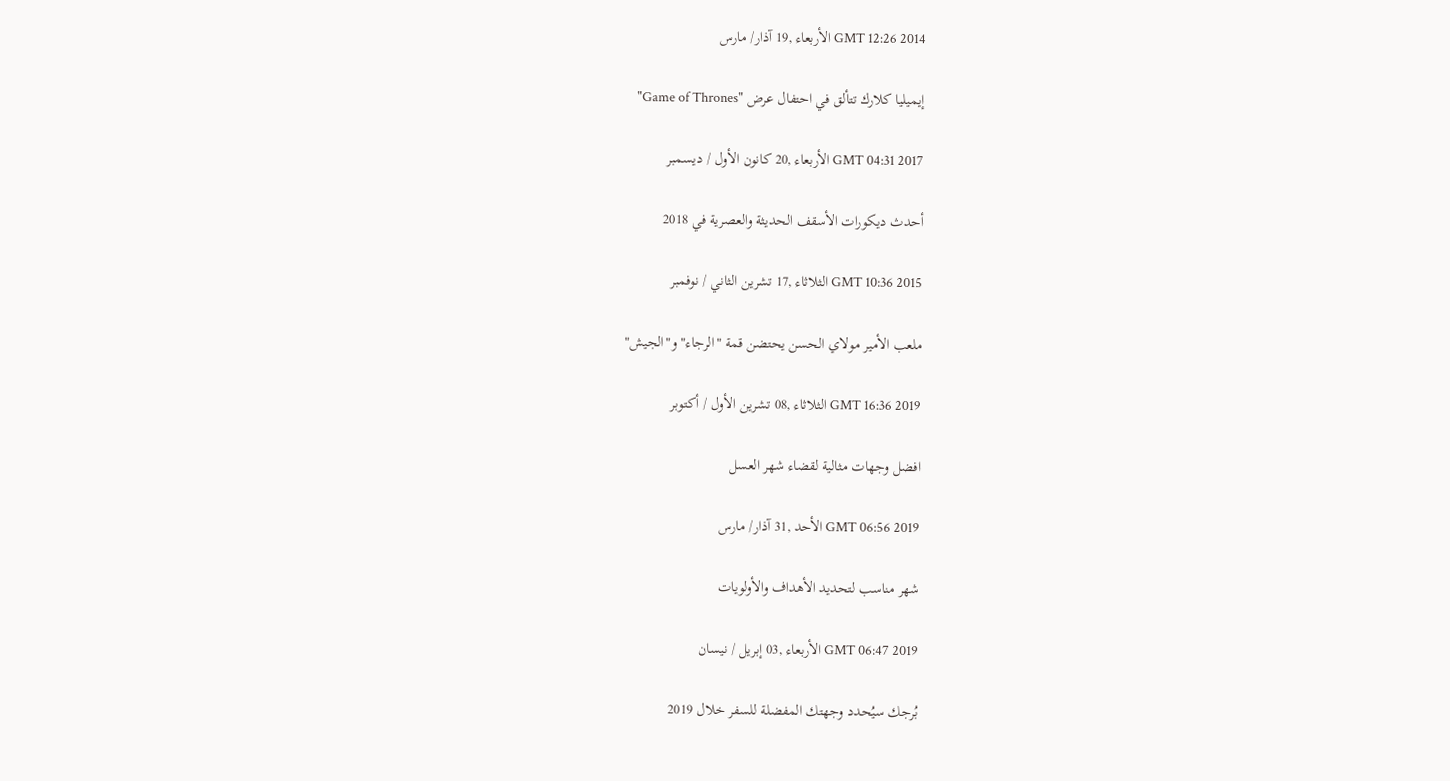GMT 12:26 2014 الأربعاء ,19 آذار/ مارس

إيميليا كلارك تتألق في احتفال عرض "Game of Thrones"

GMT 04:31 2017 الأربعاء ,20 كانون الأول / ديسمبر

أحدث ديكورات الأسقف الحديثة والعصرية في 2018

GMT 10:36 2015 الثلاثاء ,17 تشرين الثاني / نوفمبر

ملعب الأمير مولاي الحسن يحتضن قمة "الرجاء" و"الجيش"

GMT 16:36 2019 الثلاثاء ,08 تشرين الأول / أكتوبر

افضل وجهات مثالية لقضاء شهر العسل

GMT 06:56 2019 الأحد ,31 آذار/ مارس

شهر مناسب لتحديد الأهداف والأولويات

GMT 06:47 2019 الأربعاء ,03 إبريل / نيسان

بُرجك سيُحدد وجهتك المفضلة للسفر خلال 2019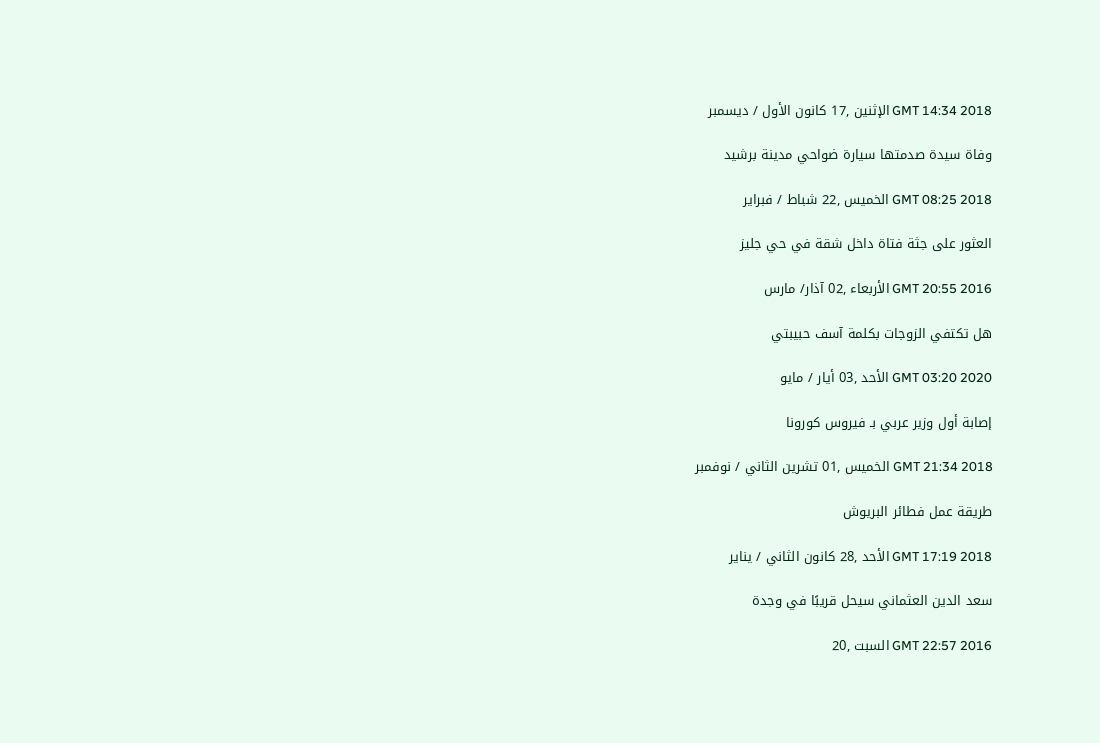GMT 14:34 2018 الإثنين ,17 كانون الأول / ديسمبر

وفاة سيدة صدمتها سيارة ضواحي مدينة برشيد

GMT 08:25 2018 الخميس ,22 شباط / فبراير

العثور على جثة فتاة داخل شقة في حي جليز

GMT 20:55 2016 الأربعاء ,02 آذار/ مارس

هل تكتفي الزوجات بكلمة آسف حبيبتي

GMT 03:20 2020 الأحد ,03 أيار / مايو

إصابة أول وزير عربي بـ فيروس كورونا

GMT 21:34 2018 الخميس ,01 تشرين الثاني / نوفمبر

طريقة عمل فطائر البريوش

GMT 17:19 2018 الأحد ,28 كانون الثاني / يناير

سعد الدين العثماني سيحل قريبًا في وجدة

GMT 22:57 2016 السبت ,20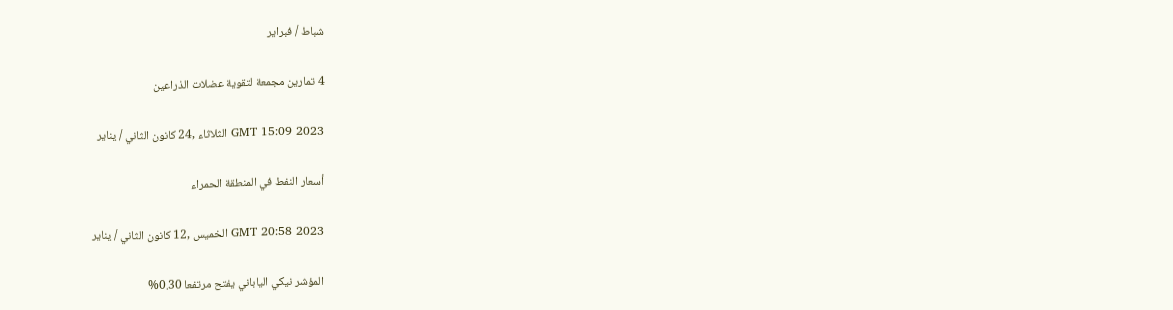شباط / فبراير

4 تمارين مجمعة لتقوية عضلات الذراعين

GMT 15:09 2023 الثلاثاء ,24 كانون الثاني / يناير

أسعار النفط في المنطقة الحمراء

GMT 20:58 2023 الخميس ,12 كانون الثاني / يناير

المؤشر نيكي الياباني يفتح مرتفعا 0.30%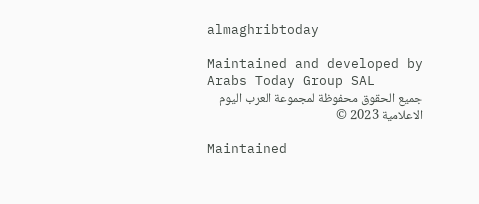almaghribtoday

Maintained and developed by Arabs Today Group SAL
جميع الحقوق محفوظة لمجموعة العرب اليوم الاعلامية 2023 ©

Maintained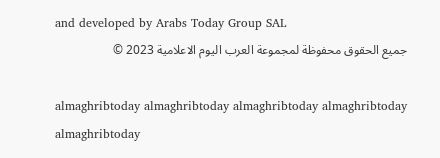and developed by Arabs Today Group SAL
جميع الحقوق محفوظة لمجموعة العرب اليوم الاعلامية 2023 ©

almaghribtoday almaghribtoday almaghribtoday almaghribtoday
almaghribtoday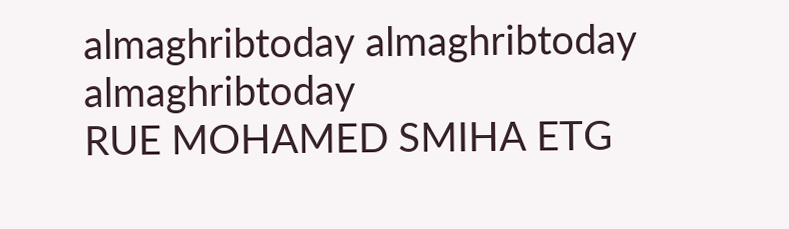almaghribtoday almaghribtoday
almaghribtoday
RUE MOHAMED SMIHA ETG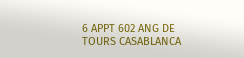6 APPT 602 ANG DE TOURS CASABLANCA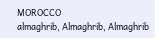MOROCCO
almaghrib, Almaghrib, Almaghrib